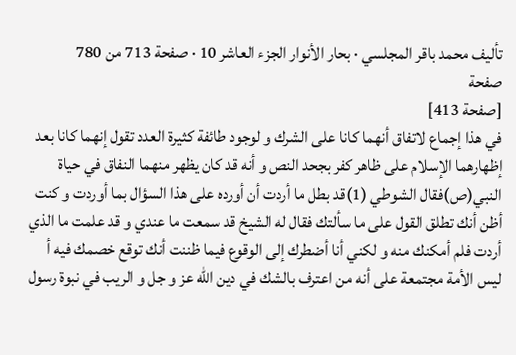تأليف محمد باقر المجلسي · بحار الأنوار الجزء العاشر 10 · صفحة 713 من 780
صفحة
[صفحة 413]
في هذا إجماع لاتفاق أنهما كانا على الشرك و لوجود طائفة كثيرة العدد تقول إنهما كانا بعد إظهارهما الإسلام على ظاهر كفر بجحد النص و أنه قد كان يظهر منهما النفاق في حياة النبي(ص)فقال الشوطي (1)قد بطل ما أردت أن أورده على هذا السؤال بما أوردت و كنت أظن أنك تطلق القول على ما سألتك فقال له الشيخ قد سمعت ما عندي و قد علمت ما الذي أردت فلم أمكنك منه و لكني أنا أضطرك إلى الوقوع فيما ظننت أنك توقع خصمك فيه أ ليس الأمة مجتمعة على أنه من اعترف بالشك في دين الله عز و جل و الريب في نبوة رسول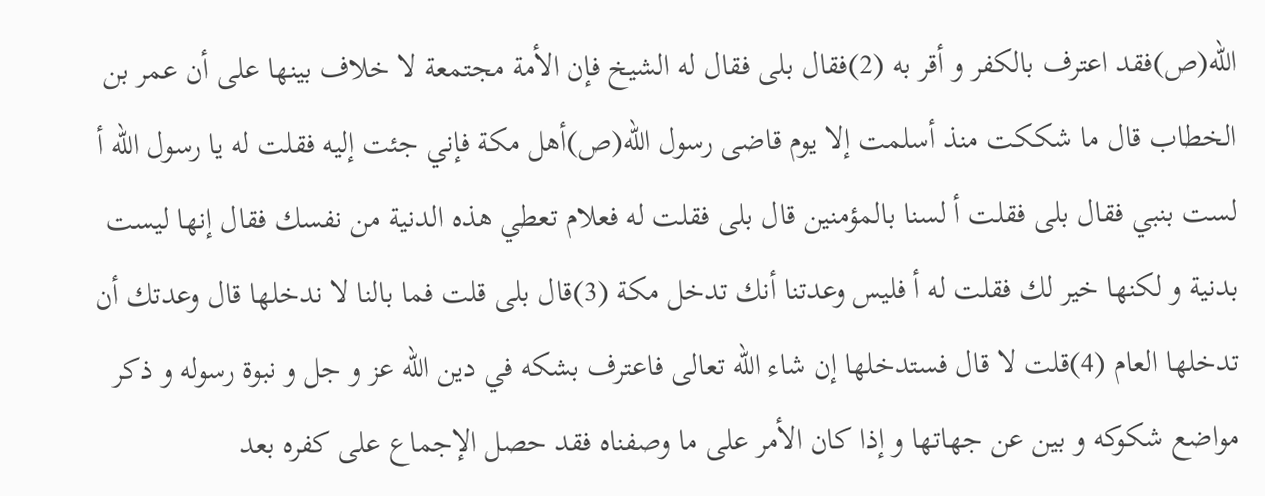الله(ص)فقد اعترف بالكفر و أقر به (2)فقال بلى فقال له الشيخ فإن الأمة مجتمعة لا خلاف بينها على أن عمر بن الخطاب قال ما شككت منذ أسلمت إلا يوم قاضى رسول الله(ص)أهل مكة فإني جئت إليه فقلت له يا رسول الله أ لست بنبي فقال بلى فقلت أ لسنا بالمؤمنين قال بلى فقلت له فعلام تعطي هذه الدنية من نفسك فقال إنها ليست بدنية و لكنها خير لك فقلت له أ فليس وعدتنا أنك تدخل مكة (3)قال بلى قلت فما بالنا لا ندخلها قال وعدتك أن تدخلها العام (4)قلت لا قال فستدخلها إن شاء الله تعالى فاعترف بشكه في دين الله عز و جل و نبوة رسوله و ذكر مواضع شكوكه و بين عن جهاتها و إذا كان الأمر على ما وصفناه فقد حصل الإجماع على كفره بعد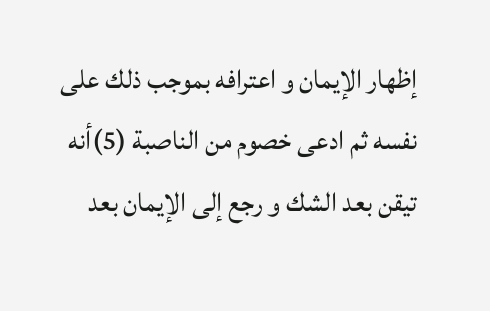إظهار الإيمان و اعترافه بموجب ذلك على نفسه ثم ادعى خصوم من الناصبة (5)أنه تيقن بعد الشك و رجع إلى الإيمان بعد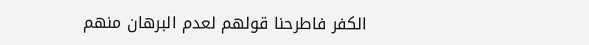الكفر فاطرحنا قولهم لعدم البرهان منهم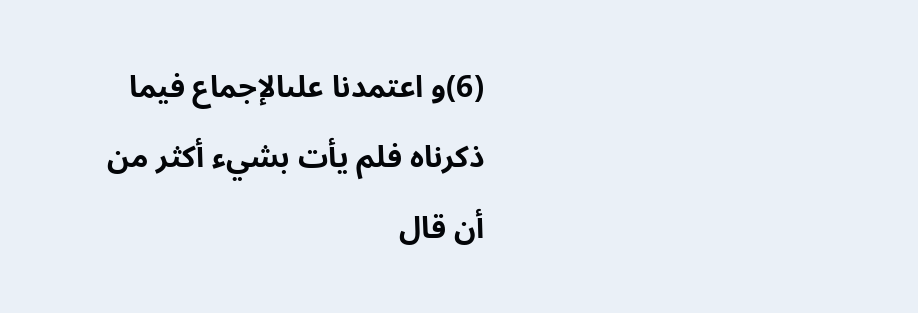(6)و اعتمدنا علىالإجماع فيما ذكرناه فلم يأت بشيء أكثر من أن قال